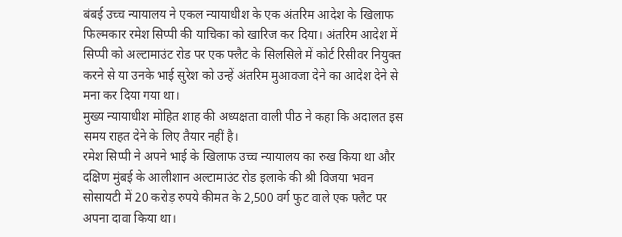बंबई उच्च न्यायालय ने एकल न्यायाधीश के एक अंतरिम आदेश के खिलाफ फिल्मकार रमेश सिप्पी की याचिका को खारिज कर दिया। अंतरिम आदेश में सिप्पी को अल्टामाउंट रोड पर एक फ्लैट के सिलसिले में कोर्ट रिसीवर नियुक्त करने से या उनके भाई सुरेश को उन्हें अंतरिम मुआवजा देने का आदेश देने से मना कर दिया गया था।
मुख्य न्यायाधीश मोहित शाह की अध्यक्षता वाली पीठ ने कहा कि अदालत इस समय राहत देने के लिए तैयार नहीं है।
रमेश सिप्पी ने अपने भाई के खिलाफ उच्च न्यायालय का रुख किया था और दक्षिण मुंबई के आलीशान अल्टामाउंट रोड इलाके की श्री विजया भवन सोसायटी में 20 करोड़ रुपये कीमत के 2,500 वर्ग फुट वाले एक फ्लैट पर अपना दावा किया था।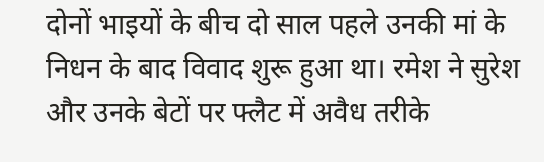दोनों भाइयों के बीच दो साल पहले उनकी मां के निधन के बाद विवाद शुरू हुआ था। रमेश ने सुरेश और उनके बेटों पर फ्लैट में अवैध तरीके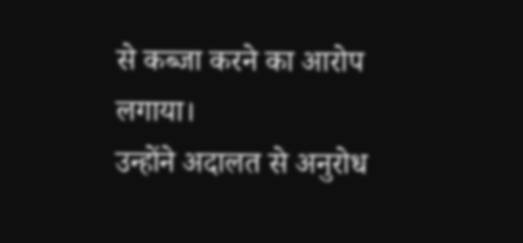से कब्जा करने का आरोप लगाया।
उन्होंने अदालत से अनुरोध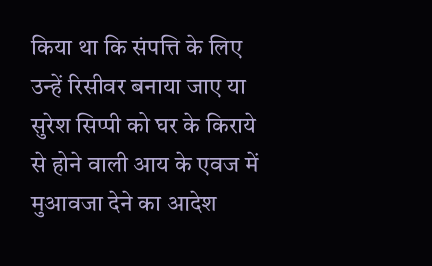किया था कि संपत्ति के लिए उन्हें रिसीवर बनाया जाए या सुरेश सिप्पी को घर के किराये से होने वाली आय के एवज में मुआवजा देने का आदेश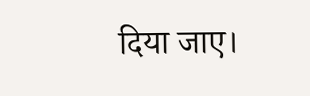दिया जाए।